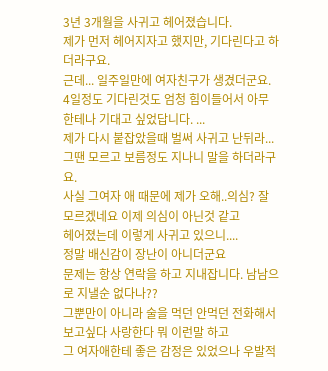3년 3개월을 사귀고 헤어졌습니다.
제가 먼저 헤어지자고 했지만, 기다린다고 하더라구요.
근데... 일주일만에 여자친구가 생겼더군요.
4일정도 기다린것도 엄청 힘이들어서 아무한테나 기대고 싶었답니다. ...
제가 다시 붙잡았을때 벌써 사귀고 난뒤라...
그땐 모르고 보름정도 지나니 말을 하더라구요.
사실 그여자 애 때문에 제가 오해..의심? 잘 모르겠네요 이제 의심이 아닌것 같고
헤어졌는데 이렇게 사귀고 있으니....
정말 배신감이 장난이 아니더군요
문제는 항상 연락을 하고 지내잡니다. 남남으로 지낼순 없다나??
그뿐만이 아니라 술을 먹던 안먹던 전화해서 보고싶다 사랑한다 뭐 이런말 하고
그 여자애한테 좋은 감정은 있었으나 우발적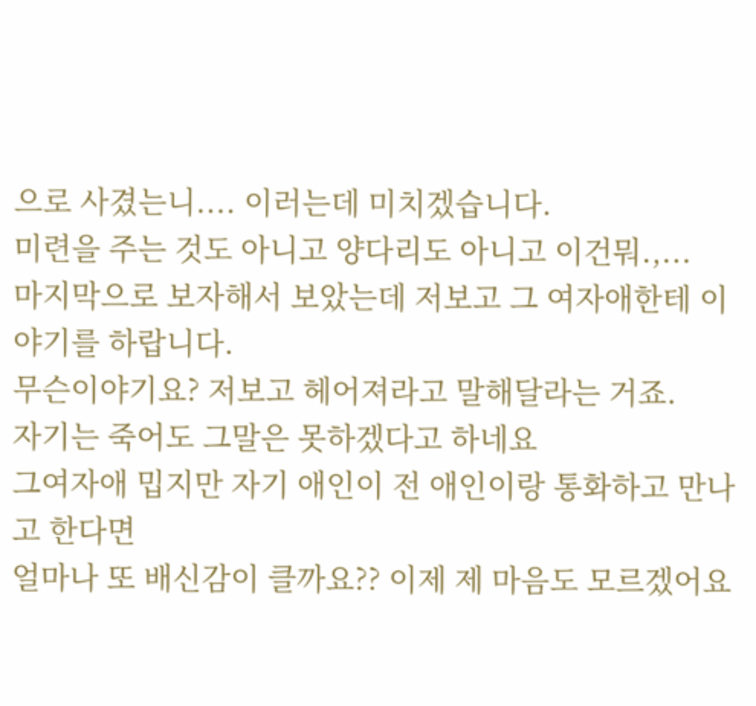으로 사겼는니.... 이러는데 미치겠습니다.
미련을 주는 것도 아니고 양다리도 아니고 이건뭐.,...
마지막으로 보자해서 보았는데 저보고 그 여자애한테 이야기를 하랍니다.
무슨이야기요? 저보고 헤어져라고 말해달라는 거죠.
자기는 죽어도 그말은 못하겠다고 하네요
그여자애 밉지만 자기 애인이 전 애인이랑 통화하고 만나고 한다면
얼마나 또 배신감이 클까요?? 이제 제 마음도 모르겠어요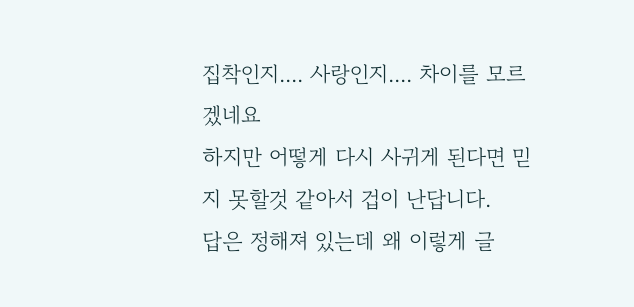집착인지.... 사랑인지.... 차이를 모르겠네요
하지만 어떻게 다시 사귀게 된다면 믿지 못할것 같아서 겁이 난답니다.
답은 정해져 있는데 왜 이렇게 글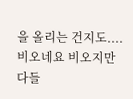을 올리는 건지도....
비오네요 비오지만 다들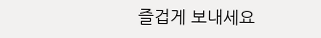즐겁게 보내세요